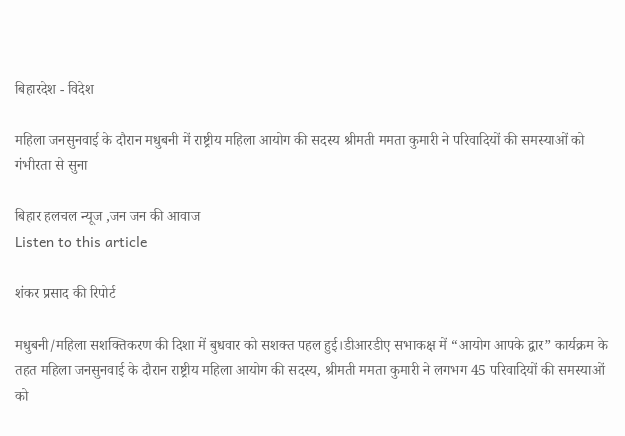बिहारदेश - विदेश

महिला जनसुनवाई के दौरान मधुबनी में राष्ट्रीय महिला आयोग की सदस्य श्रीमती ममता कुमारी ने परिवादियों की समस्याओं को गंभीरता से सुना

बिहार हलचल न्यूज ,जन जन की आवाज
Listen to this article

शंकर प्रसाद की रिपोर्ट

मधुबनी/महिला सशक्तिकरण की दिशा में बुधवार को सशक्त पहल हुई।डीआरडीए सभाकक्ष में “आयोग आपके द्वार” कार्यक्रम के तहत महिला जनसुनवाई के दौरान राष्ट्रीय महिला आयोग की सदस्य, श्रीमती ममता कुमारी ने लगभग 45 परिवादियों की समस्याओं को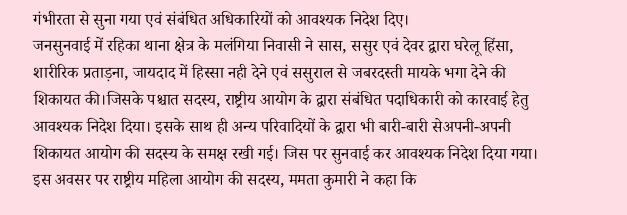गंभीरता से सुना गया एवं संबंधित अधिकारियों को आवश्यक निदेश दिए।
जनसुनवाई में रहिका थाना क्षेत्र के मलंगिया निवासी ने सास, ससुर एवं देवर द्वारा घरेलू हिंसा, शारीरिक प्रताड़ना, जायदाद में हिस्सा नही देने एवं ससुराल से जबरदस्ती मायके भगा देने की शिकायत की।जिसके पश्चात सदस्य, राष्ट्रीय आयोग के द्वारा संबंधित पदाधिकारी को कारवाई हेतु आवश्यक निदेश दिया। इसके साथ ही अन्य परिवादियों के द्वारा भी बारी-बारी सेअपनी-अपनी शिकायत आयोग की सदस्य के समक्ष रखी गई। जिस पर सुनवाई कर आवश्यक निदेश दिया गया।
इस अवसर पर राष्ट्रीय महिला आयोग की सदस्य, ममता कुमारी ने कहा कि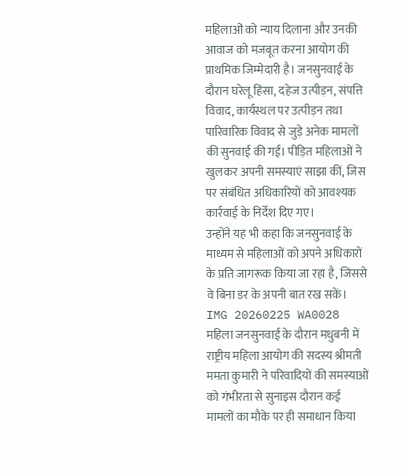महिलाओं को न्याय दिलाना और उनकी आवाज को मजबूत करना आयोग की प्राथमिक जिम्मेदारी है। जनसुनवाई के दौरान घरेलू हिंसा, दहेज उत्पीड़न, संपत्ति विवाद, कार्यस्थल पर उत्पीड़न तथा पारिवारिक विवाद से जुड़े अनेक मामलों की सुनवाई की गई। पीड़ित महिलाओं ने खुलकर अपनी समस्याएं साझा कीं, जिस पर संबंधित अधिकारियों को आवश्यक कार्रवाई के निर्देश दिए गए।
उन्होंने यह भी कहा कि जनसुनवाई के माध्यम से महिलाओं को अपने अधिकारों के प्रति जागरूक किया जा रहा है, जिससे वे बिना डर के अपनी बात रख सकें।
IMG 20260225 WA0028 महिला जनसुनवाई के दौरान मधुबनी में राष्ट्रीय महिला आयोग की सदस्य श्रीमती ममता कुमारी ने परिवादियों की समस्याओं को गंभीरता से सुनाइस दौरान कई मामलों का मौके पर ही समाधान किया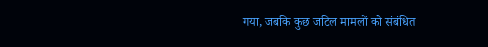गया, जबकि कुछ जटिल मामलों को संबंधित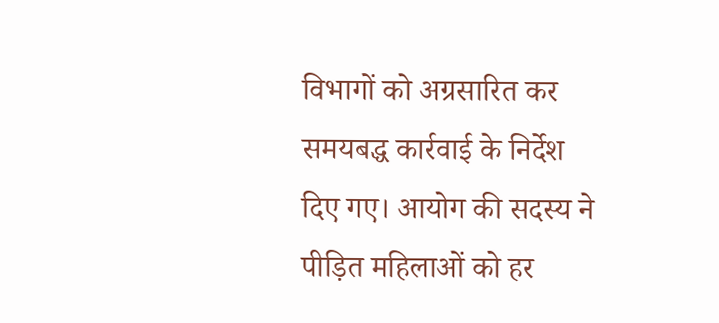विभागों को अग्रसारित कर समयबद्ध कार्रवाई के निर्देश दिए गए। आयोग की सदस्य ने पीड़ित महिलाओं को हर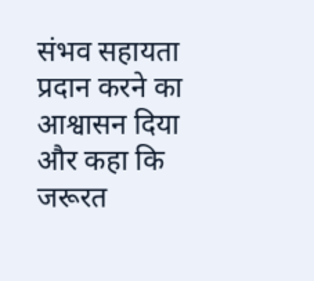संभव सहायता प्रदान करने का आश्वासन दिया और कहा कि जरूरत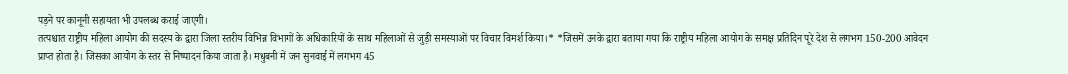पड़ने पर कानूनी सहायता भी उपलब्ध कराई जाएगी।
तत्पश्चात राष्ट्रीय महिला आयोग की सदस्य के द्वारा जिला स्तरीय विभिन्न विभागों के अधिकारियों के साथ महिलाओं से जुड़ी समस्याओं पर विचार विमर्श किया।* *जिसमें उनके द्वारा बताया गया कि राष्ट्रीय महिला आयोग के समक्ष प्रतिदिन पूरे देश से लगभग 150-200 आवेदन प्राप्त होता है। जिसका आयोग के स्तर से निष्पादन किया जाता है। मधुबनी में जन सुनवाई में लगभग 45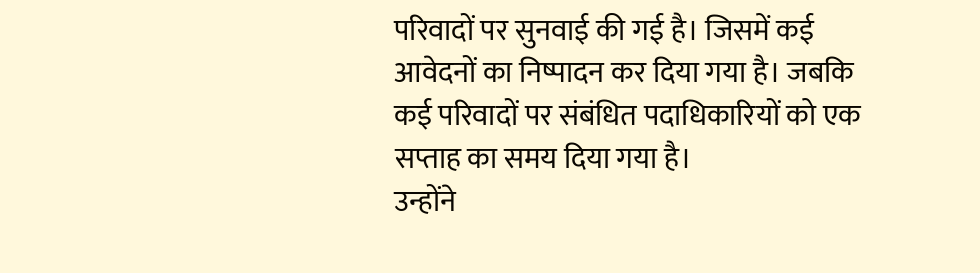परिवादों पर सुनवाई की गई है। जिसमें कई आवेदनों का निष्पादन कर दिया गया है। जबकि कई परिवादों पर संबंधित पदाधिकारियों को एक सप्ताह का समय दिया गया है।
उन्होंने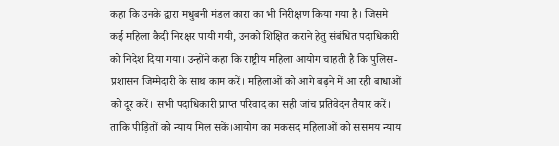कहा कि उनके द्वारा मधुबनी मंडल कारा का भी निरीक्षण किया गया है। जिसमे कई महिला कैदी निरक्षर पायी गयी, उनको शिक्षित कराने हेतु संबंधित पदाधिकारी को निदेश दिया गया। उन्होंने कहा कि राष्ट्रीय महिला आयोग चाहती है कि पुलिस-प्रशासन जिम्मेदारी के साथ काम करें। महिलाओं को आगे बढ़ने में आ रही बाधाओं को दूर करें। सभी पदाधिकारी प्राप्त परिवाद का सही जांच प्रतिवेदन तैयार करें। ताकि पीड़ितों को न्याय मिल सकें।आयोग का मकसद महिलाओं को ससमय न्याय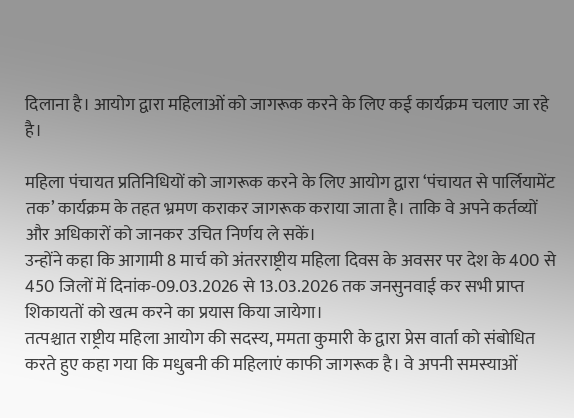दिलाना है। आयोग द्वारा महिलाओं को जागरूक करने के लिए कई कार्यक्रम चलाए जा रहे है।

महिला पंचायत प्रतिनिधियों को जागरूक करने के लिए आयोग द्वारा ‘पंचायत से पार्लियामेंट तक’ कार्यक्रम के तहत भ्रमण कराकर जागरूक कराया जाता है। ताकि वे अपने कर्तव्यों और अधिकारों को जानकर उचित निर्णय ले सकें।
उन्होंने कहा कि आगामी 8 मार्च को अंतरराष्ट्रीय महिला दिवस के अवसर पर देश के 400 से 450 जिलों में दिनांक-09.03.2026 से 13.03.2026 तक जनसुनवाई कर सभी प्राप्त शिकायतों को खत्म करने का प्रयास किया जायेगा।
तत्पश्चात राष्ट्रीय महिला आयोग की सदस्य, ममता कुमारी के द्वारा प्रेस वार्ता को संबोधित करते हुए कहा गया कि मधुबनी की महिलाएं काफी जागरूक है। वे अपनी समस्याओं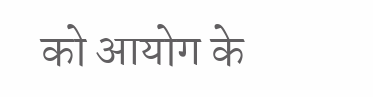को आयोग के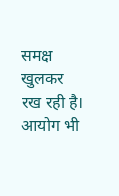समक्ष खुलकर रख रही है। आयोग भी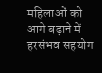महिलाओं को आगे बढ़ाने में हरसंभव सहयोग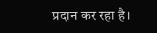प्रदान कर रहा है।